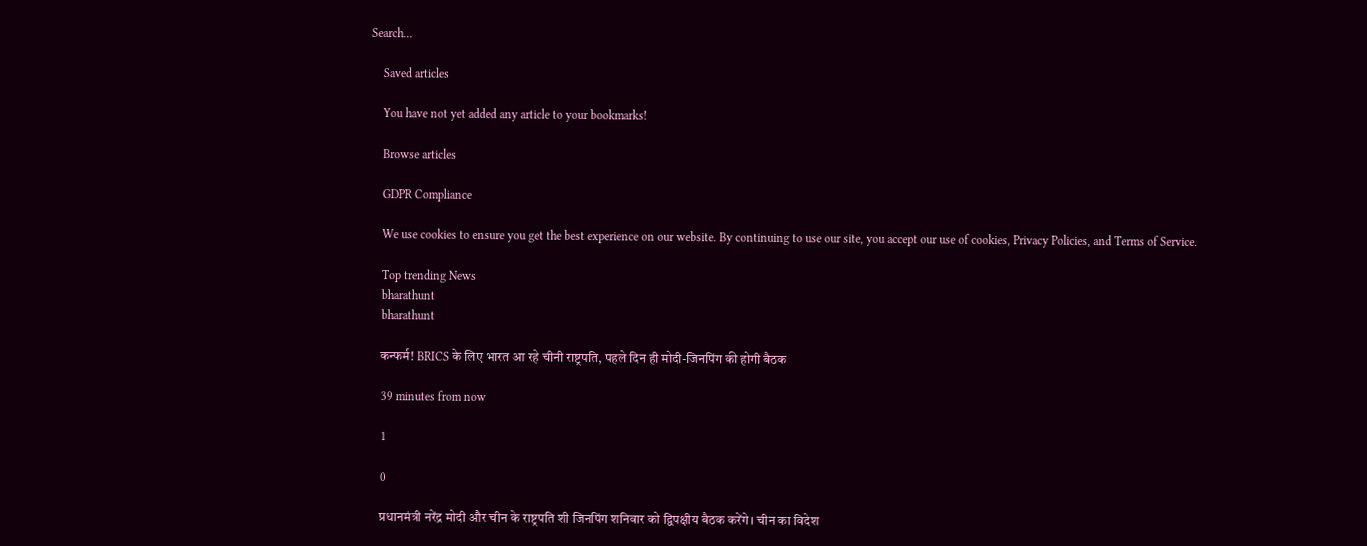Search…

    Saved articles

    You have not yet added any article to your bookmarks!

    Browse articles

    GDPR Compliance

    We use cookies to ensure you get the best experience on our website. By continuing to use our site, you accept our use of cookies, Privacy Policies, and Terms of Service.

    Top trending News
    bharathunt
    bharathunt

    कन्फर्म! BRICS के लिए भारत आ रहे चीनी राष्ट्रपति, पहले दिन ही मोदी-जिनपिंग की होगी बैठक

    39 minutes from now

    1

    0

    प्रधानमंत्री नरेंद्र मोदी और चीन के राष्ट्रपति शी जिनपिंग शनिवार को द्विपक्षीय बैठक करेंगे। चीन का विदेश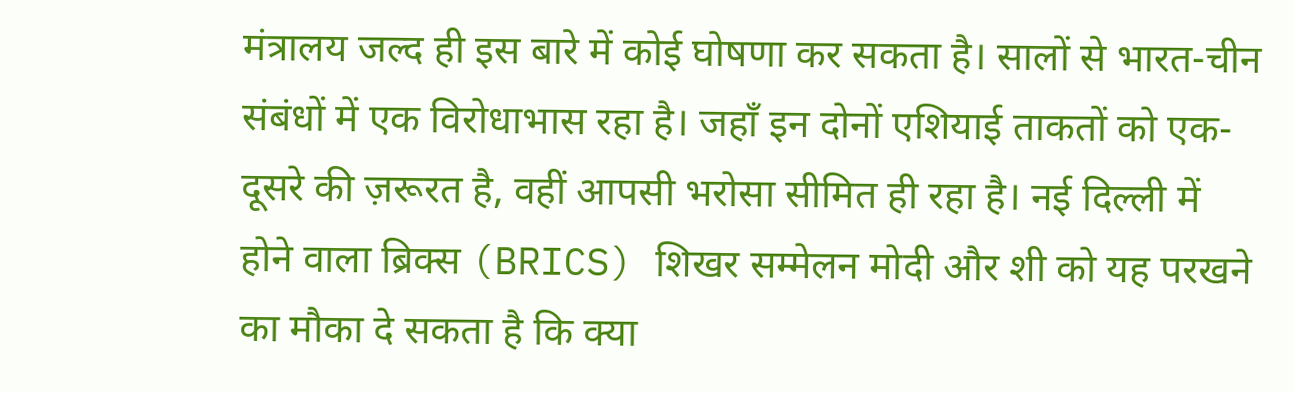मंत्रालय जल्द ही इस बारे में कोई घोषणा कर सकता है। सालों से भारत-चीन संबंधों में एक विरोधाभास रहा है। जहाँ इन दोनों एशियाई ताकतों को एक-दूसरे की ज़रूरत है, वहीं आपसी भरोसा सीमित ही रहा है। नई दिल्ली में होने वाला ब्रिक्स (BRICS) शिखर सम्मेलन मोदी और शी को यह परखने का मौका दे सकता है कि क्या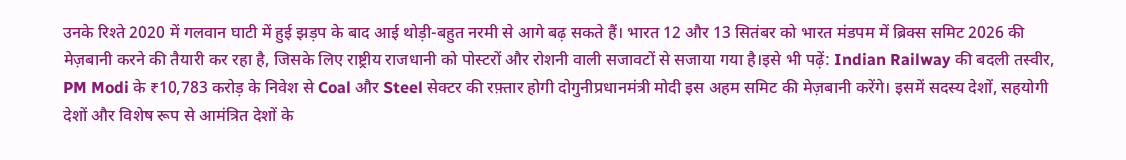उनके रिश्ते 2020 में गलवान घाटी में हुई झड़प के बाद आई थोड़ी-बहुत नरमी से आगे बढ़ सकते हैं। भारत 12 और 13 सितंबर को भारत मंडपम में ब्रिक्स समिट 2026 की मेज़बानी करने की तैयारी कर रहा है, जिसके लिए राष्ट्रीय राजधानी को पोस्टरों और रोशनी वाली सजावटों से सजाया गया है।इसे भी पढ़ें: Indian Railway की बदली तस्वीर, PM Modi के ₹10,783 करोड़ के निवेश से Coal और Steel सेक्टर की रफ़्तार होगी दोगुनीप्रधानमंत्री मोदी इस अहम समिट की मेज़बानी करेंगे। इसमें सदस्य देशों, सहयोगी देशों और विशेष रूप से आमंत्रित देशों के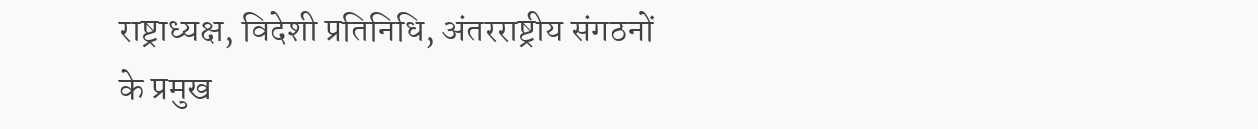राष्ट्राध्यक्ष, विदेशी प्रतिनिधि, अंतरराष्ट्रीय संगठनों के प्रमुख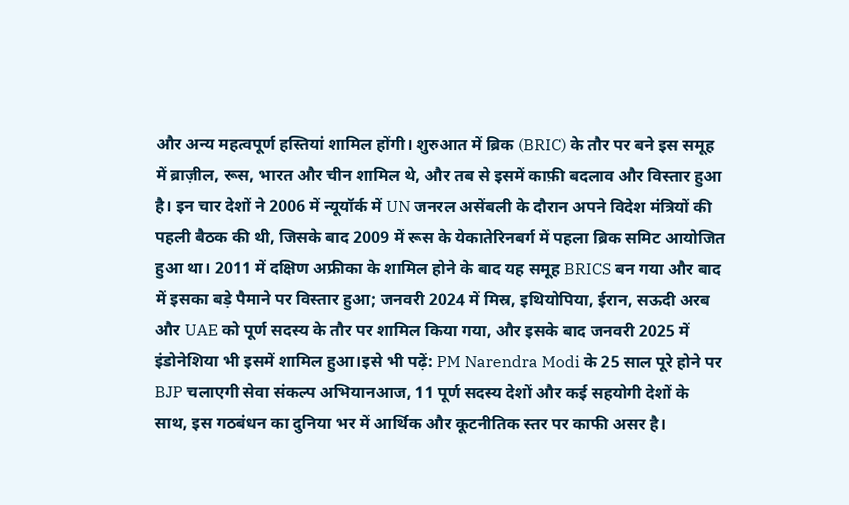और अन्य महत्वपूर्ण हस्तियां शामिल होंगी। शुरुआत में ब्रिक (BRIC) के तौर पर बने इस समूह में ब्राज़ील, रूस, भारत और चीन शामिल थे, और तब से इसमें काफ़ी बदलाव और विस्तार हुआ है। इन चार देशों ने 2006 में न्यूयॉर्क में UN जनरल असेंबली के दौरान अपने विदेश मंत्रियों की पहली बैठक की थी, जिसके बाद 2009 में रूस के येकातेरिनबर्ग में पहला ब्रिक समिट आयोजित हुआ था। 2011 में दक्षिण अफ्रीका के शामिल होने के बाद यह समूह BRICS बन गया और बाद में इसका बड़े पैमाने पर विस्तार हुआ; जनवरी 2024 में मिस्र, इथियोपिया, ईरान, सऊदी अरब और UAE को पूर्ण सदस्य के तौर पर शामिल किया गया, और इसके बाद जनवरी 2025 में इंडोनेशिया भी इसमें शामिल हुआ।इसे भी पढ़ें: PM Narendra Modi के 25 साल पूरे होने पर BJP चलाएगी सेवा संकल्प अभियानआज, 11 पूर्ण सदस्य देशों और कई सहयोगी देशों के साथ, इस गठबंधन का दुनिया भर में आर्थिक और कूटनीतिक स्तर पर काफी असर है।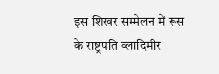इस शिखर सम्मेलन में रूस के राष्ट्रपति व्लादिमीर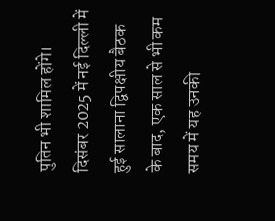पुतिन भी शामिल होंगे। दिसंबर 2025 में नई दिल्ली में हुई सालाना द्विपक्षीय बैठक के बाद, एक साल से भी कम समय में यह उनकी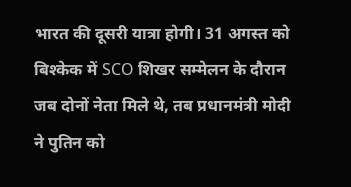भारत की दूसरी यात्रा होगी। 31 अगस्त को बिश्केक में SCO शिखर सम्मेलन के दौरान जब दोनों नेता मिले थे, तब प्रधानमंत्री मोदी ने पुतिन को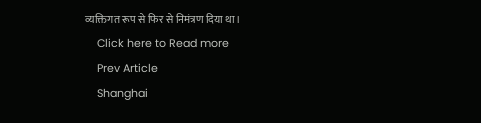व्यक्तिगत रूप से फिर से निमंत्रण दिया था।
    Click here to Read more
    Prev Article
    Shanghai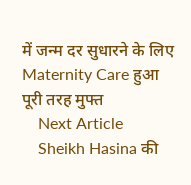में जन्म दर सुधारने के लिए Maternity Care हुआ पूरी तरह मुफ्त
    Next Article
    Sheikh Hasina की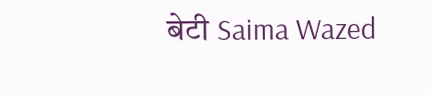बेटी Saima Wazed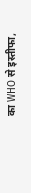का WHO से इस्तीफा,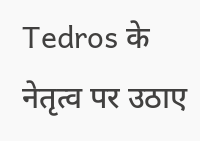Tedros के नेतृत्व पर उठाए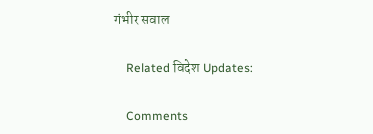गंभीर सवाल

    Related विदेश Updates:

    Comments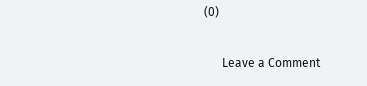(0)

      Leave a Comment